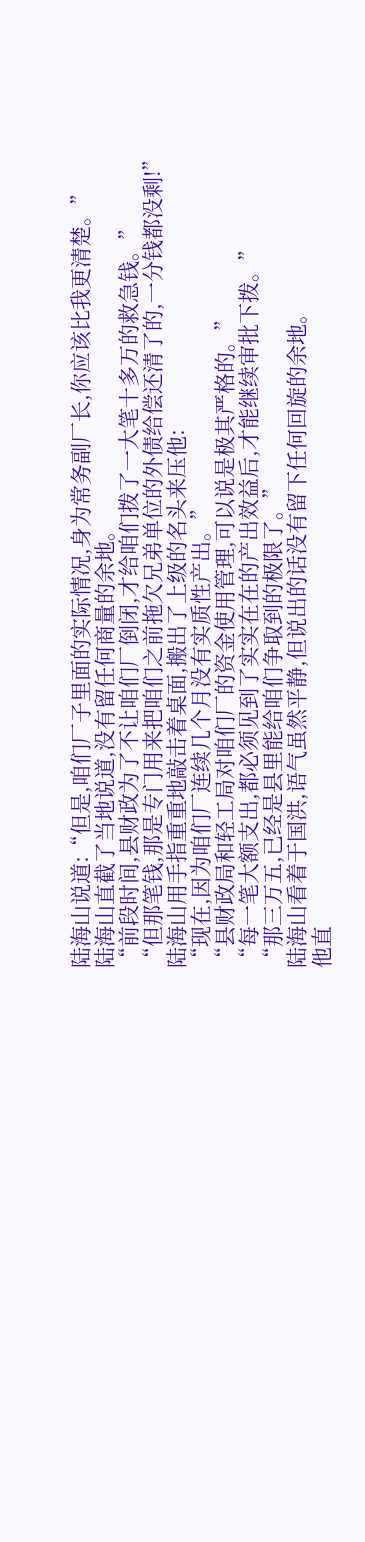陆海山说道:“但是,咱们厂子里面的实际情况,身为常务副厂长,你应该比我更清楚。”
陆海山直截了当地说道,没有留任何商量的余地。
“前段时间,县财政为了不让咱们厂倒闭,才给咱们拨了一大笔十多万的救急钱。”
“但那笔钱,那是专门用来把咱们之前拖欠兄弟单位的外债给偿还清了的,一分钱都没剩!”
陆海山用手指重重地敲击着桌面,搬出了上级的名头来压他:
“现在,因为咱们厂连续几个月没有实质性产出。”
“县财政局和轻工局对咱们厂的资金使用管理,可以说是极其严格的。”
“每一笔大额支出,都必须见到了实实在在的产出效益后,才能继续审批下拨。”
“那三万五,已经是县里能给咱们争取到的极限了。”
陆海山看着于国洪,语气虽然平静,但说出的话没有留下任何回旋的余地。
他直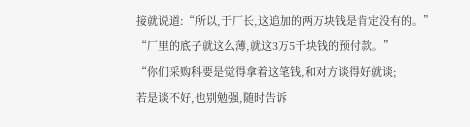接就说道:“所以,于厂长,这追加的两万块钱是肯定没有的。”
“厂里的底子就这么薄,就这3万5千块钱的预付款。”
“你们采购科要是觉得拿着这笔钱,和对方谈得好就谈;
若是谈不好,也别勉强,随时告诉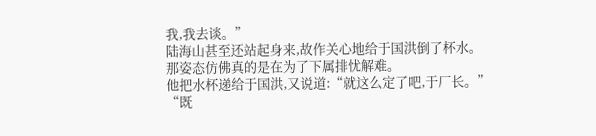我,我去谈。”
陆海山甚至还站起身来,故作关心地给于国洪倒了杯水。
那姿态仿佛真的是在为了下属排忧解难。
他把水杯递给于国洪,又说道:“就这么定了吧,于厂长。”
“既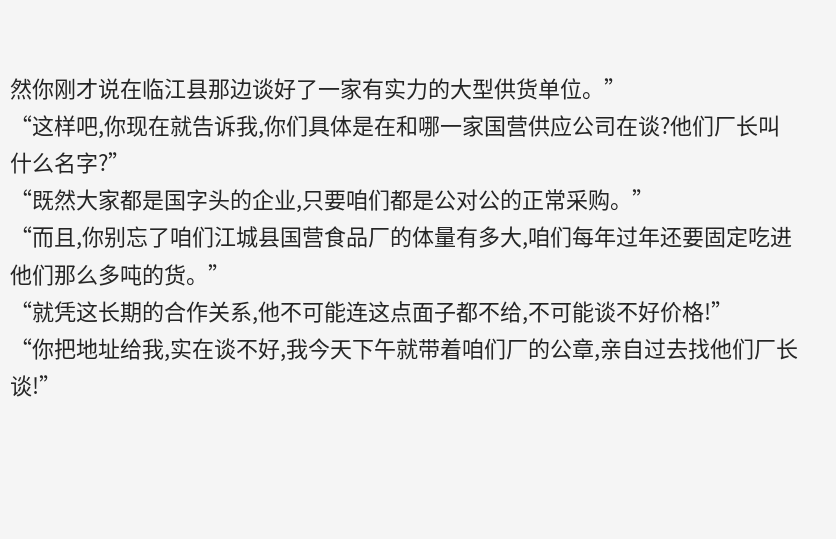然你刚才说在临江县那边谈好了一家有实力的大型供货单位。”
“这样吧,你现在就告诉我,你们具体是在和哪一家国营供应公司在谈?他们厂长叫什么名字?”
“既然大家都是国字头的企业,只要咱们都是公对公的正常采购。”
“而且,你别忘了咱们江城县国营食品厂的体量有多大,咱们每年过年还要固定吃进他们那么多吨的货。”
“就凭这长期的合作关系,他不可能连这点面子都不给,不可能谈不好价格!”
“你把地址给我,实在谈不好,我今天下午就带着咱们厂的公章,亲自过去找他们厂长谈!”